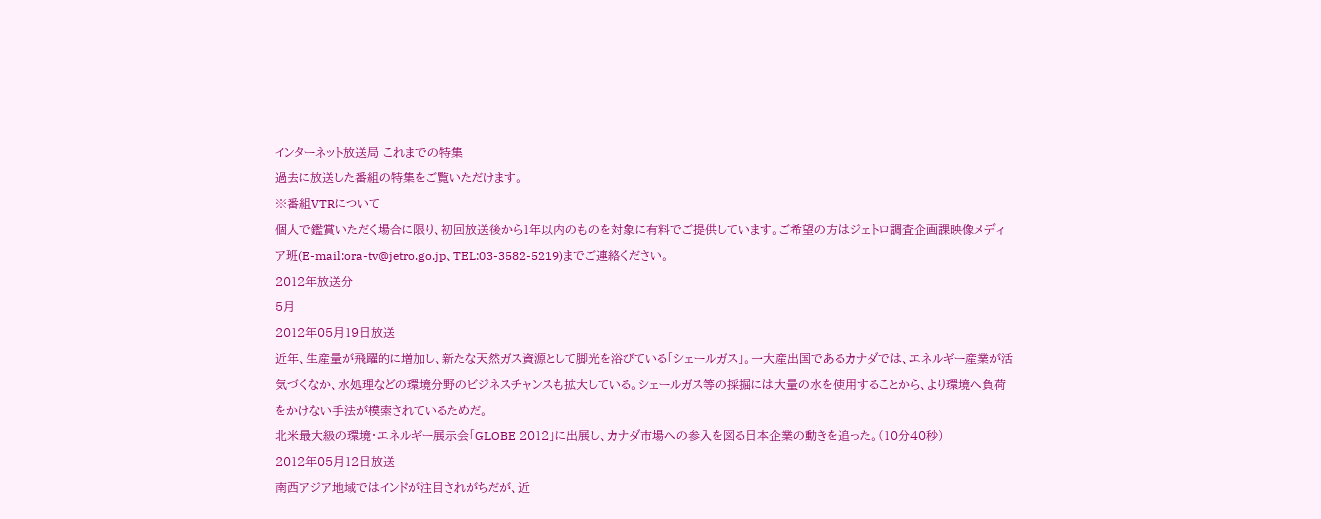インターネット放送局 これまでの特集
過去に放送した番組の特集をご覧いただけます。
※番組VTRについて
個人で鑑賞いただく場合に限り、初回放送後から1年以内のものを対象に有料でご提供しています。ご希望の方はジェトロ調査企画課映像メディア班(E-mail:ora-tv@jetro.go.jp、TEL:03-3582-5219)までご連絡ください。
2012年放送分
5月
2012年05月19日放送
近年、生産量が飛躍的に増加し、新たな天然ガス資源として脚光を浴びている「シェールガス」。一大産出国であるカナダでは、エネルギー産業が活気づくなか、水処理などの環境分野のビジネスチャンスも拡大している。シェールガス等の採掘には大量の水を使用することから、より環境へ負荷をかけない手法が模索されているためだ。
北米最大級の環境・エネルギー展示会「GLOBE 2012」に出展し、カナダ市場への参入を図る日本企業の動きを追った。(10分40秒)
2012年05月12日放送
南西アジア地域ではインドが注目されがちだが、近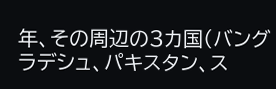年、その周辺の3カ国(バングラデシュ、パキスタン、ス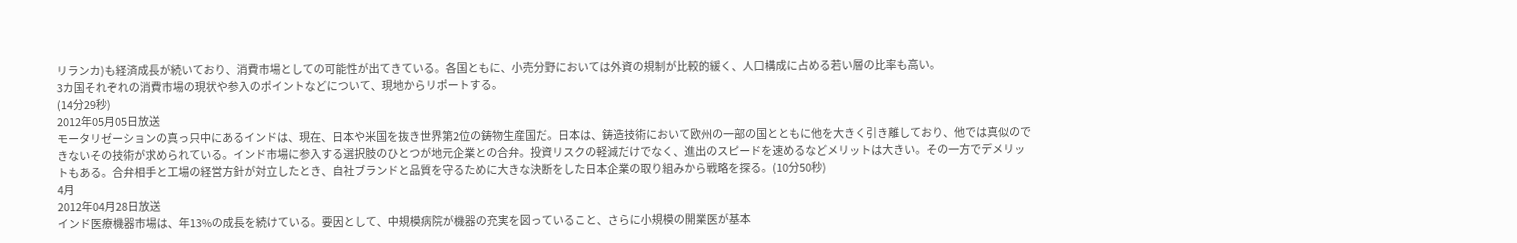リランカ)も経済成長が続いており、消費市場としての可能性が出てきている。各国ともに、小売分野においては外資の規制が比較的緩く、人口構成に占める若い層の比率も高い。
3カ国それぞれの消費市場の現状や参入のポイントなどについて、現地からリポートする。
(14分29秒)
2012年05月05日放送
モータリゼーションの真っ只中にあるインドは、現在、日本や米国を抜き世界第2位の鋳物生産国だ。日本は、鋳造技術において欧州の一部の国とともに他を大きく引き離しており、他では真似のできないその技術が求められている。インド市場に参入する選択肢のひとつが地元企業との合弁。投資リスクの軽減だけでなく、進出のスピードを速めるなどメリットは大きい。その一方でデメリットもある。合弁相手と工場の経営方針が対立したとき、自社ブランドと品質を守るために大きな決断をした日本企業の取り組みから戦略を探る。(10分50秒)
4月
2012年04月28日放送
インド医療機器市場は、年13%の成長を続けている。要因として、中規模病院が機器の充実を図っていること、さらに小規模の開業医が基本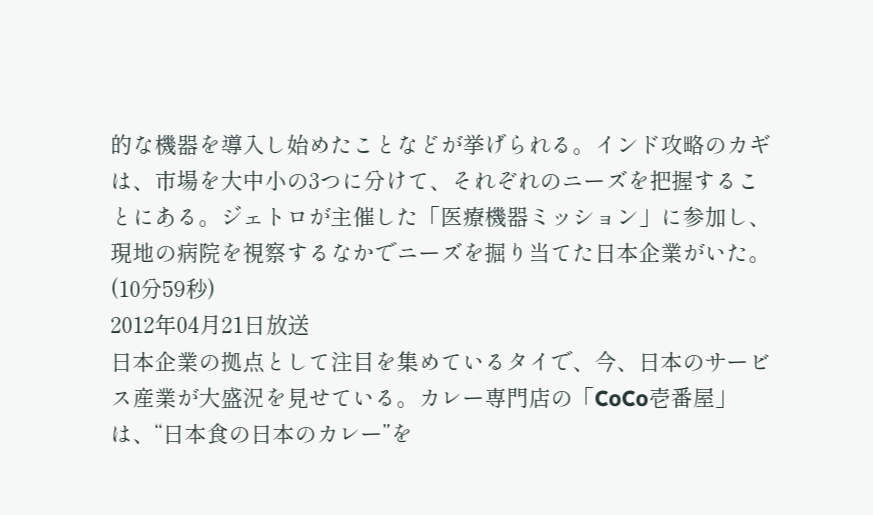的な機器を導入し始めたことなどが挙げられる。インド攻略のカギは、市場を大中小の3つに分けて、それぞれのニーズを把握することにある。ジェトロが主催した「医療機器ミッション」に参加し、現地の病院を視察するなかでニーズを掘り当てた日本企業がいた。(10分59秒)
2012年04月21日放送
日本企業の拠点として注目を集めているタイで、今、日本のサービス産業が大盛況を見せている。カレー専門店の「CoCo壱番屋」は、“日本食の日本のカレー”を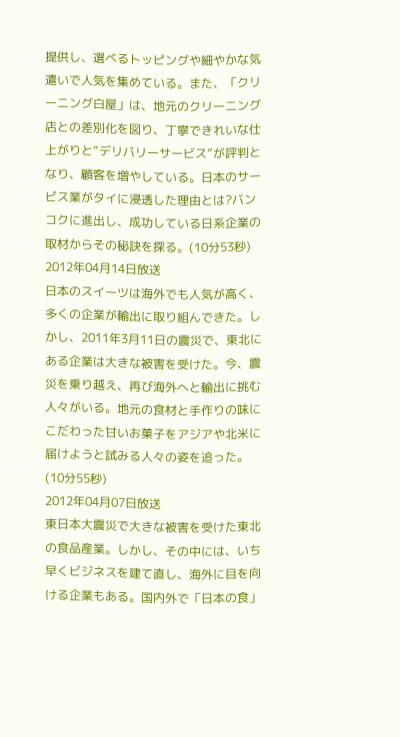提供し、選べるトッピングや細やかな気遣いで人気を集めている。また、「クリーニング白屋」は、地元のクリーニング店との差別化を図り、丁寧できれいな仕上がりと“デリバリーサービス”が評判となり、顧客を増やしている。日本のサービス業がタイに浸透した理由とは?バンコクに進出し、成功している日系企業の取材からその秘訣を探る。(10分53秒)
2012年04月14日放送
日本のスイーツは海外でも人気が高く、多くの企業が輸出に取り組んできた。しかし、2011年3月11日の震災で、東北にある企業は大きな被害を受けた。今、震災を乗り越え、再び海外へと輸出に挑む人々がいる。地元の食材と手作りの味にこだわった甘いお菓子をアジアや北米に届けようと試みる人々の姿を追った。(10分55秒)
2012年04月07日放送
東日本大震災で大きな被害を受けた東北の食品産業。しかし、その中には、いち早くビジネスを建て直し、海外に目を向ける企業もある。国内外で「日本の食」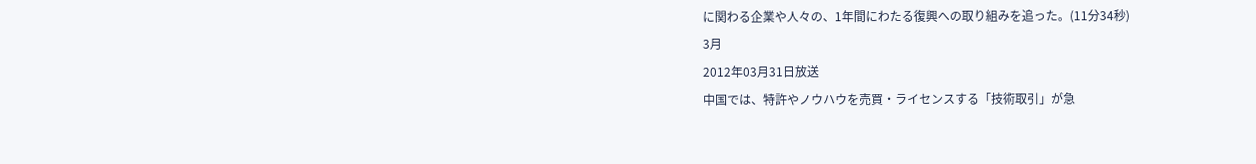に関わる企業や人々の、1年間にわたる復興への取り組みを追った。(11分34秒)
3月
2012年03月31日放送
中国では、特許やノウハウを売買・ライセンスする「技術取引」が急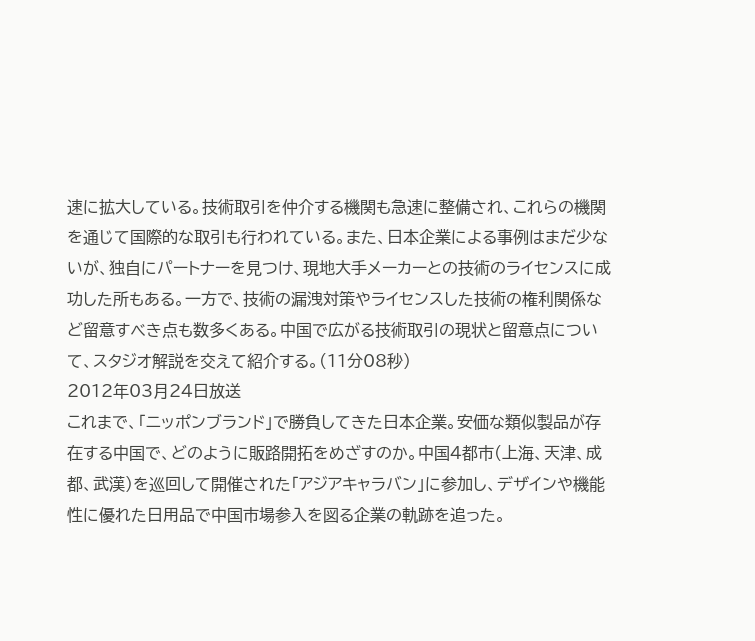速に拡大している。技術取引を仲介する機関も急速に整備され、これらの機関を通じて国際的な取引も行われている。また、日本企業による事例はまだ少ないが、独自にパートナーを見つけ、現地大手メーカーとの技術のライセンスに成功した所もある。一方で、技術の漏洩対策やライセンスした技術の権利関係など留意すべき点も数多くある。中国で広がる技術取引の現状と留意点について、スタジオ解説を交えて紹介する。(11分08秒)
2012年03月24日放送
これまで、「ニッポンブランド」で勝負してきた日本企業。安価な類似製品が存在する中国で、どのように販路開拓をめざすのか。中国4都市(上海、天津、成都、武漢)を巡回して開催された「アジアキャラバン」に参加し、デザインや機能性に優れた日用品で中国市場参入を図る企業の軌跡を追った。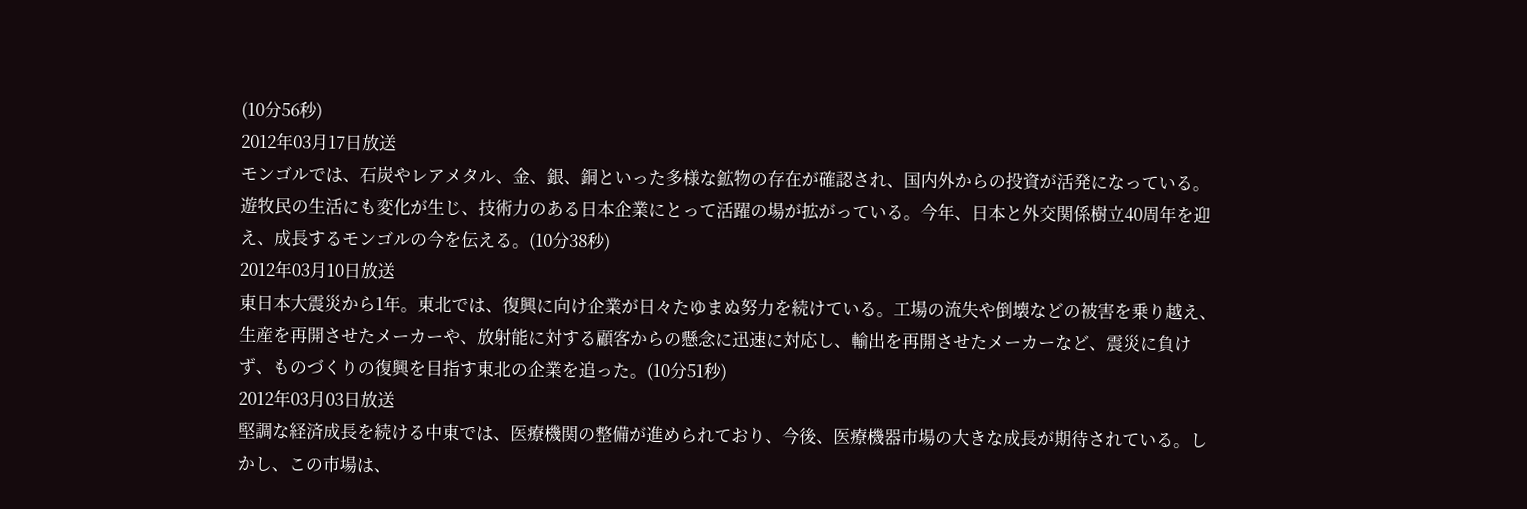(10分56秒)
2012年03月17日放送
モンゴルでは、石炭やレアメタル、金、銀、銅といった多様な鉱物の存在が確認され、国内外からの投資が活発になっている。遊牧民の生活にも変化が生じ、技術力のある日本企業にとって活躍の場が拡がっている。今年、日本と外交関係樹立40周年を迎え、成長するモンゴルの今を伝える。(10分38秒)
2012年03月10日放送
東日本大震災から1年。東北では、復興に向け企業が日々たゆまぬ努力を続けている。工場の流失や倒壊などの被害を乗り越え、生産を再開させたメーカーや、放射能に対する顧客からの懸念に迅速に対応し、輸出を再開させたメーカーなど、震災に負けず、ものづくりの復興を目指す東北の企業を追った。(10分51秒)
2012年03月03日放送
堅調な経済成長を続ける中東では、医療機関の整備が進められており、今後、医療機器市場の大きな成長が期待されている。しかし、この市場は、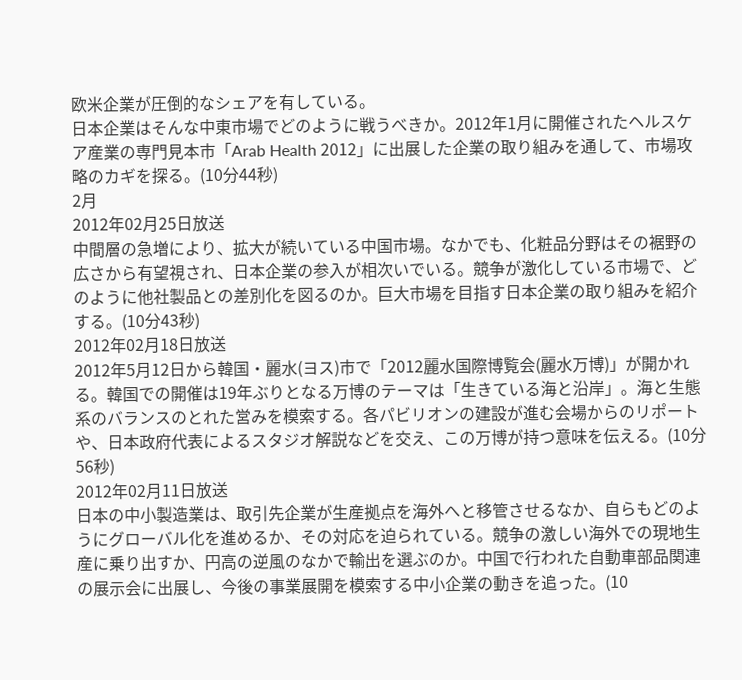欧米企業が圧倒的なシェアを有している。
日本企業はそんな中東市場でどのように戦うべきか。2012年1月に開催されたヘルスケア産業の専門見本市「Arab Health 2012」に出展した企業の取り組みを通して、市場攻略のカギを探る。(10分44秒)
2月
2012年02月25日放送
中間層の急増により、拡大が続いている中国市場。なかでも、化粧品分野はその裾野の広さから有望視され、日本企業の参入が相次いでいる。競争が激化している市場で、どのように他社製品との差別化を図るのか。巨大市場を目指す日本企業の取り組みを紹介する。(10分43秒)
2012年02月18日放送
2012年5月12日から韓国・麗水(ヨス)市で「2012麗水国際博覧会(麗水万博)」が開かれる。韓国での開催は19年ぶりとなる万博のテーマは「生きている海と沿岸」。海と生態系のバランスのとれた営みを模索する。各パビリオンの建設が進む会場からのリポートや、日本政府代表によるスタジオ解説などを交え、この万博が持つ意味を伝える。(10分56秒)
2012年02月11日放送
日本の中小製造業は、取引先企業が生産拠点を海外へと移管させるなか、自らもどのようにグローバル化を進めるか、その対応を迫られている。競争の激しい海外での現地生産に乗り出すか、円高の逆風のなかで輸出を選ぶのか。中国で行われた自動車部品関連の展示会に出展し、今後の事業展開を模索する中小企業の動きを追った。(10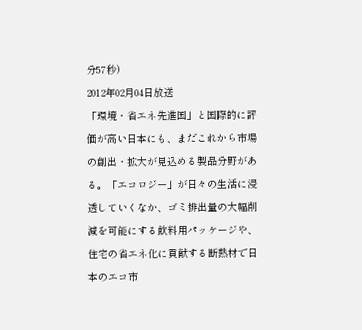分57秒)
2012年02月04日放送
「環境・省エネ先進国」と国際的に評価が高い日本にも、まだこれから市場の創出・拡大が見込める製品分野がある。「エコロジー」が日々の生活に浸透していくなか、ゴミ排出量の大幅削減を可能にする飲料用パッケージや、住宅の省エネ化に貢献する断熱材で日本のエコ市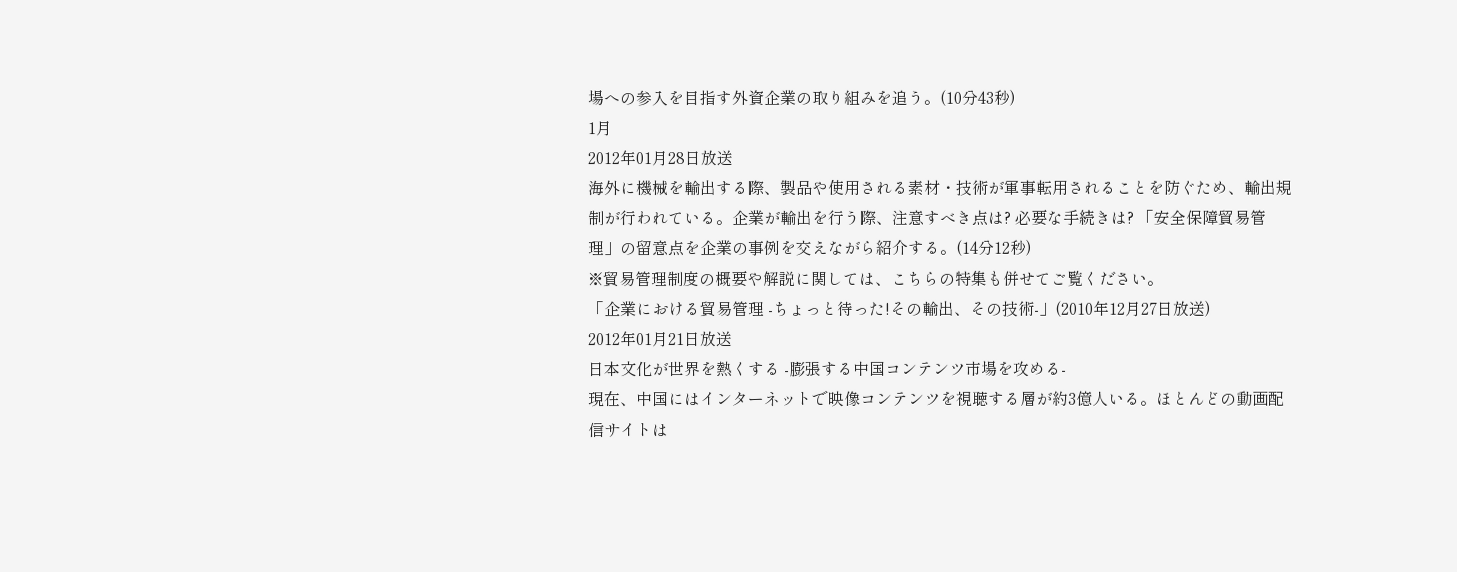場への参入を目指す外資企業の取り組みを追う。(10分43秒)
1月
2012年01月28日放送
海外に機械を輸出する際、製品や使用される素材・技術が軍事転用されることを防ぐため、輸出規制が行われている。企業が輸出を行う際、注意すべき点は? 必要な手続きは? 「安全保障貿易管理」の留意点を企業の事例を交えながら紹介する。(14分12秒)
※貿易管理制度の概要や解説に関しては、こちらの特集も併せてご覧ください。
「企業における貿易管理 -ちょっと待った!その輸出、その技術-」(2010年12月27日放送)
2012年01月21日放送
日本文化が世界を熱くする ‐膨張する中国コンテンツ市場を攻める‐
現在、中国にはインターネットで映像コンテンツを視聴する層が約3億人いる。ほとんどの動画配信サイトは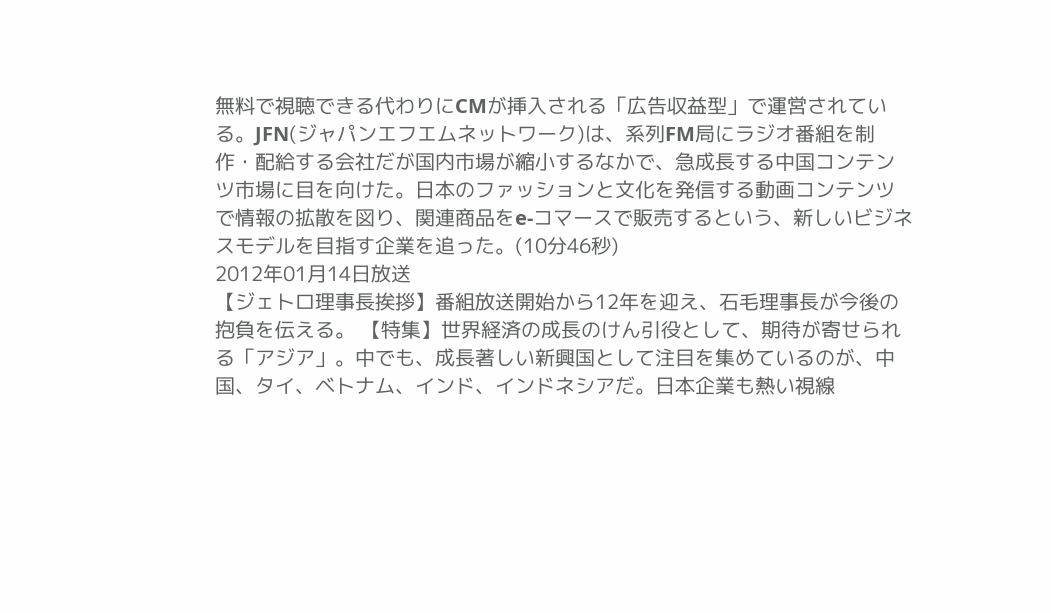無料で視聴できる代わりにCMが挿入される「広告収益型」で運営されている。JFN(ジャパンエフエムネットワーク)は、系列FM局にラジオ番組を制作・配給する会社だが国内市場が縮小するなかで、急成長する中国コンテンツ市場に目を向けた。日本のファッションと文化を発信する動画コンテンツで情報の拡散を図り、関連商品をe-コマースで販売するという、新しいビジネスモデルを目指す企業を追った。(10分46秒)
2012年01月14日放送
【ジェトロ理事長挨拶】番組放送開始から12年を迎え、石毛理事長が今後の抱負を伝える。 【特集】世界経済の成長のけん引役として、期待が寄せられる「アジア」。中でも、成長著しい新興国として注目を集めているのが、中国、タイ、ベトナム、インド、インドネシアだ。日本企業も熱い視線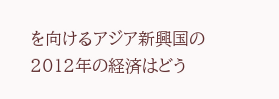を向けるアジア新興国の2012年の経済はどう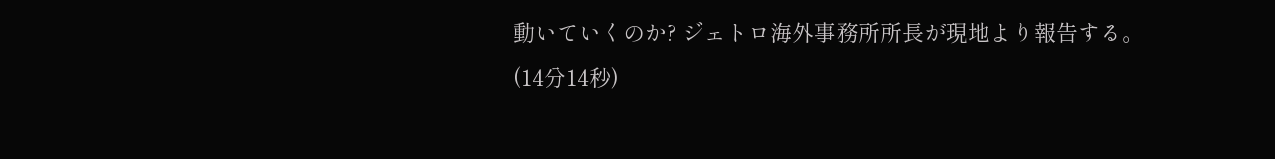動いていくのか? ジェトロ海外事務所所長が現地より報告する。(14分14秒)